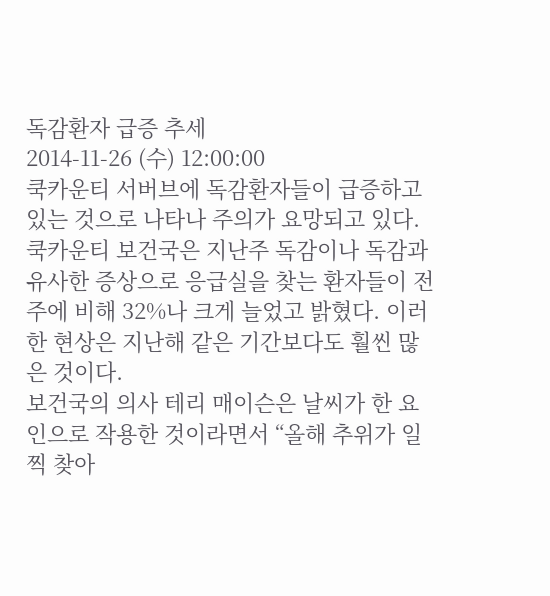독감환자 급증 추세
2014-11-26 (수) 12:00:00
쿡카운티 서버브에 독감환자들이 급증하고 있는 것으로 나타나 주의가 요망되고 있다.
쿡카운티 보건국은 지난주 독감이나 독감과 유사한 증상으로 응급실을 찾는 환자들이 전주에 비해 32%나 크게 늘었고 밝혔다. 이러한 현상은 지난해 같은 기간보다도 훨씬 많은 것이다.
보건국의 의사 테리 매이슨은 날씨가 한 요인으로 작용한 것이라면서 “올해 추위가 일찍 찾아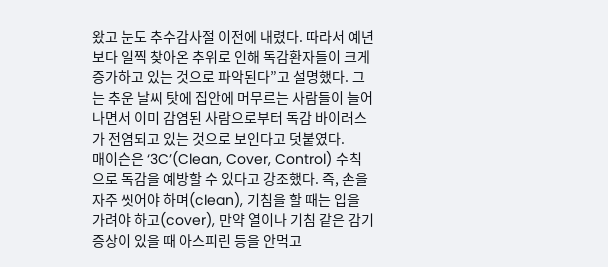왔고 눈도 추수감사절 이전에 내렸다. 따라서 예년보다 일찍 찾아온 추위로 인해 독감환자들이 크게 증가하고 있는 것으로 파악된다”고 설명했다. 그는 추운 날씨 탓에 집안에 머무르는 사람들이 늘어나면서 이미 감염된 사람으로부터 독감 바이러스가 전염되고 있는 것으로 보인다고 덧붙였다.
매이슨은 ‘3C’(Clean, Cover, Control) 수칙으로 독감을 예방할 수 있다고 강조했다. 즉, 손을 자주 씻어야 하며(clean), 기침을 할 때는 입을 가려야 하고(cover), 만약 열이나 기침 같은 감기증상이 있을 때 아스피린 등을 안먹고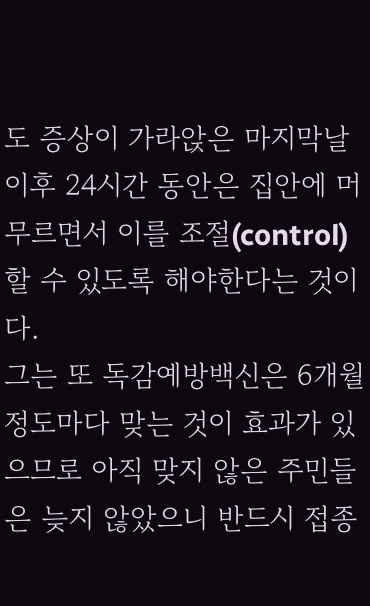도 증상이 가라앉은 마지막날이후 24시간 동안은 집안에 머무르면서 이를 조절(control)할 수 있도록 해야한다는 것이다.
그는 또 독감예방백신은 6개월 정도마다 맞는 것이 효과가 있으므로 아직 맞지 않은 주민들은 늦지 않았으니 반드시 접종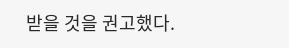받을 것을 권고했다.